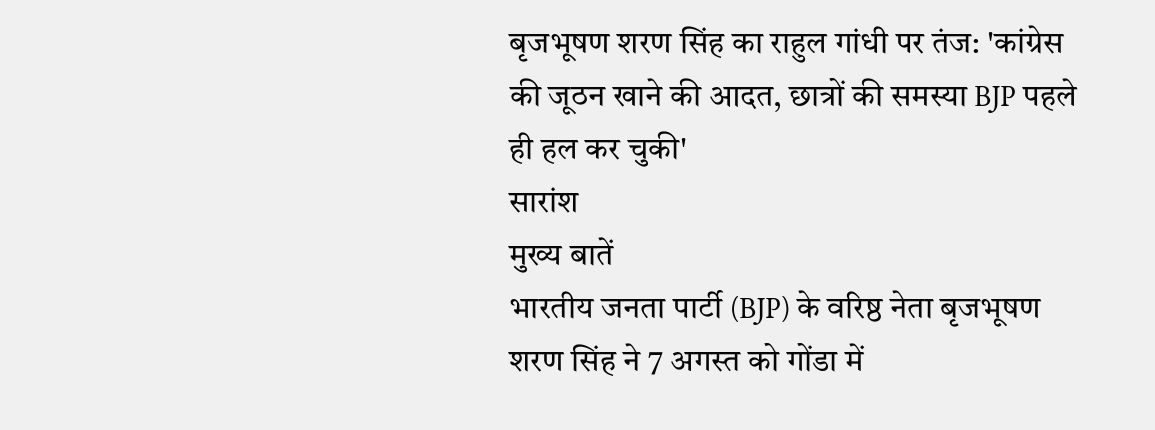बृजभूषण शरण सिंह का राहुल गांधी पर तंज: 'कांग्रेस की जूठन खाने की आदत, छात्रों की समस्या BJP पहले ही हल कर चुकी'
सारांश
मुख्य बातें
भारतीय जनता पार्टी (BJP) के वरिष्ठ नेता बृजभूषण शरण सिंह ने 7 अगस्त को गोंडा में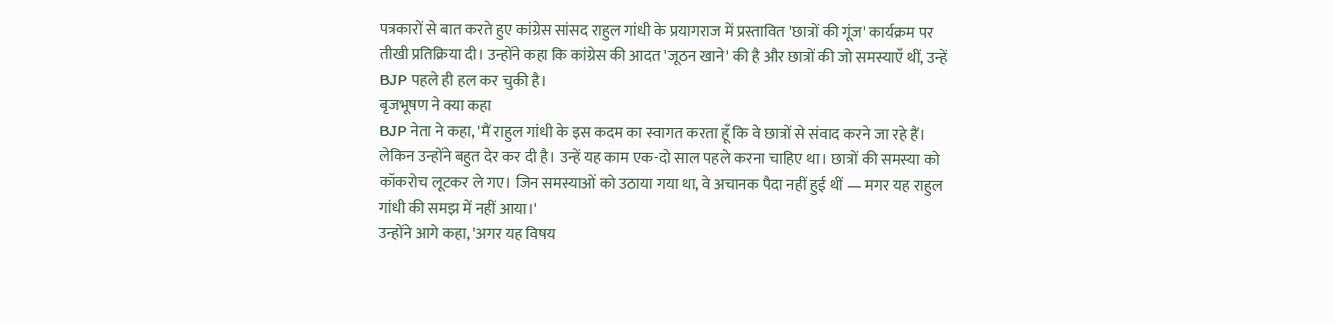पत्रकारों से बात करते हुए कांग्रेस सांसद राहुल गांधी के प्रयागराज में प्रस्तावित 'छात्रों की गूंज' कार्यक्रम पर तीखी प्रतिक्रिया दी। उन्होंने कहा कि कांग्रेस की आदत 'जूठन खाने' की है और छात्रों की जो समस्याएँ थीं, उन्हें BJP पहले ही हल कर चुकी है।
बृजभूषण ने क्या कहा
BJP नेता ने कहा, 'मैं राहुल गांधी के इस कदम का स्वागत करता हूँ कि वे छात्रों से संवाद करने जा रहे हैं। लेकिन उन्होंने बहुत देर कर दी है। उन्हें यह काम एक-दो साल पहले करना चाहिए था। छात्रों की समस्या को कॉकरोच लूटकर ले गए। जिन समस्याओं को उठाया गया था, वे अचानक पैदा नहीं हुई थीं — मगर यह राहुल गांधी की समझ में नहीं आया।'
उन्होंने आगे कहा, 'अगर यह विषय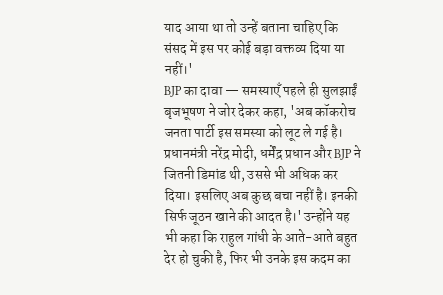याद आया था तो उन्हें बताना चाहिए कि संसद में इस पर कोई बड़ा वक्तव्य दिया या नहीं।'
BJP का दावा — समस्याएँ पहले ही सुलझाईं
बृजभूषण ने जोर देकर कहा, 'अब कॉकरोच जनता पार्टी इस समस्या को लूट ले गई है। प्रधानमंत्री नरेंद्र मोदी, धर्मेंद्र प्रधान और BJP ने जितनी डिमांड थी, उससे भी अधिक कर दिया। इसलिए अब कुछ बचा नहीं है। इनकी सिर्फ जूठन खाने की आदत है।' उन्होंने यह भी कहा कि राहुल गांधी के आते-आते बहुत देर हो चुकी है, फिर भी उनके इस कदम का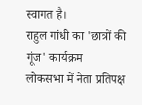स्वागत है।
राहुल गांधी का 'छात्रों की गूंज' कार्यक्रम
लोकसभा में नेता प्रतिपक्ष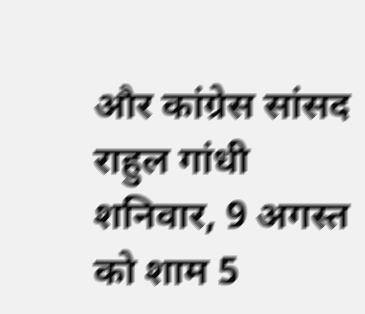और कांग्रेस सांसद राहुल गांधी शनिवार, 9 अगस्त को शाम 5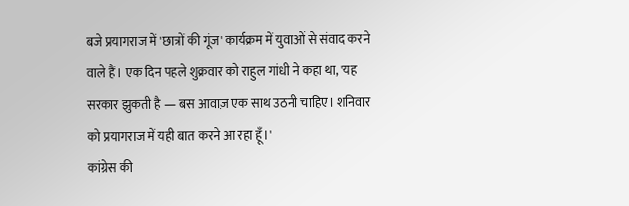बजे प्रयागराज में 'छात्रों की गूंज' कार्यक्रम में युवाओं से संवाद करने वाले हैं। एक दिन पहले शुक्रवार को राहुल गांधी ने कहा था, 'यह सरकार झुकती है — बस आवाज़ एक साथ उठनी चाहिए। शनिवार को प्रयागराज में यही बात करने आ रहा हूँ।'
कांग्रेस की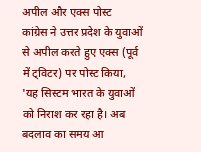अपील और एक्स पोस्ट
कांग्रेस ने उत्तर प्रदेश के युवाओं से अपील करते हुए एक्स (पूर्व में ट्विटर) पर पोस्ट किया, 'यह सिस्टम भारत के युवाओं को निराश कर रहा है। अब बदलाव का समय आ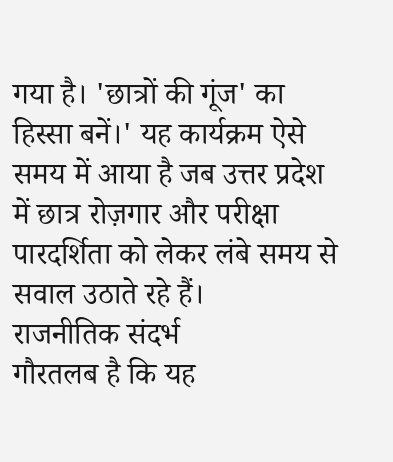गया है। 'छात्रों की गूंज' का हिस्सा बनें।' यह कार्यक्रम ऐसे समय में आया है जब उत्तर प्रदेश में छात्र रोज़गार और परीक्षा पारदर्शिता को लेकर लंबे समय से सवाल उठाते रहे हैं।
राजनीतिक संदर्भ
गौरतलब है कि यह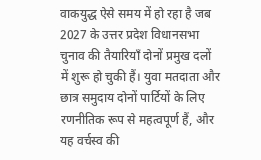वाकयुद्ध ऐसे समय में हो रहा है जब 2027 के उत्तर प्रदेश विधानसभा चुनाव की तैयारियाँ दोनों प्रमुख दलों में शुरू हो चुकी हैं। युवा मतदाता और छात्र समुदाय दोनों पार्टियों के लिए रणनीतिक रूप से महत्वपूर्ण हैं, और यह वर्चस्व की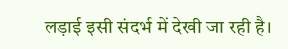लड़ाई इसी संदर्भ में देखी जा रही है।